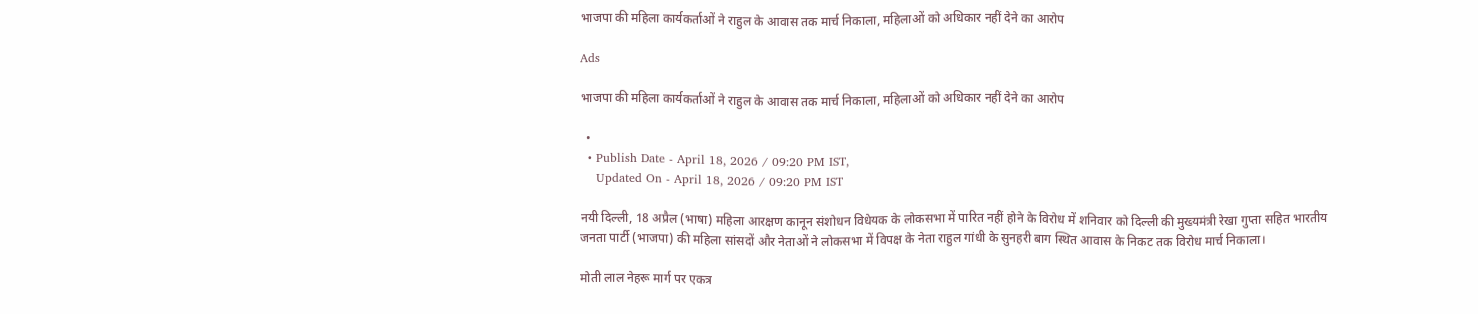भाजपा की महिला कार्यकर्ताओं ने राहुल के आवास तक मार्च निकाला, महिलाओं को अधिकार नहीं देने का आरोप

Ads

भाजपा की महिला कार्यकर्ताओं ने राहुल के आवास तक मार्च निकाला, महिलाओं को अधिकार नहीं देने का आरोप

  •
  • Publish Date - April 18, 2026 / 09:20 PM IST,
    Updated On - April 18, 2026 / 09:20 PM IST

नयी दिल्ली, 18 अप्रैल (भाषा) महिला आरक्षण कानून संशोधन विधेयक के लोकसभा में पारित नहीं होने के विरोध में शनिवार को दिल्ली की मुख्यमंत्री रेखा गुप्ता सहित भारतीय जनता पार्टी (भाजपा) की महिला सांसदों और नेताओं ने लोकसभा में विपक्ष के नेता राहुल गांधी के सुनहरी बाग स्थित आवास के निकट तक विरोध मार्च निकाला।

मोती लाल नेहरू मार्ग पर एकत्र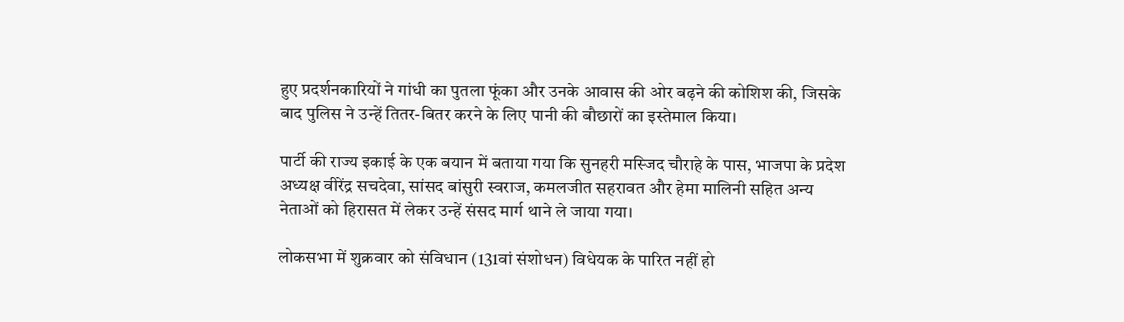हुए प्रदर्शनकारियों ने गांधी का पुतला फूंका और उनके आवास की ओर बढ़ने की कोशिश की, जिसके बाद पुलिस ने उन्हें तितर-बितर करने के लिए पानी की बौछारों का इस्तेमाल किया।

पार्टी की राज्य इकाई के एक बयान में बताया गया कि सुनहरी मस्जिद चौराहे के पास, भाजपा के प्रदेश अध्यक्ष वीरेंद्र सचदेवा, सांसद बांसुरी स्वराज, कमलजीत सहरावत और हेमा मालिनी सहित अन्य नेताओं को हिरासत में लेकर उन्हें संसद मार्ग थाने ले जाया गया।

लोकसभा में शुक्रवार को संविधान (131वां संशोधन) विधेयक के पारित नहीं हो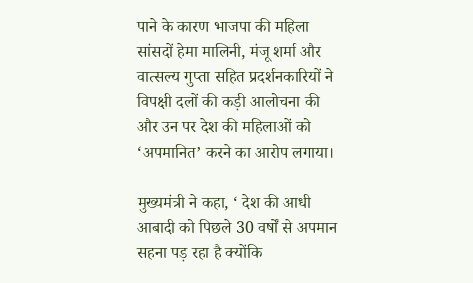पाने के कारण भाजपा की महिला सांसदों हेमा मालिनी, मंजू शर्मा और वात्सल्य गुप्ता सहित प्रदर्शनकारियों ने विपक्षी दलों की कड़ी आलोचना की और उन पर देश की महिलाओं को ‘अपमानित’ करने का आरोप लगाया।

मुख्यमंत्री ने कहा, ‘ देश की आधी आबादी को पिछले 30 वर्षों से अपमान सहना पड़ रहा है क्योंकि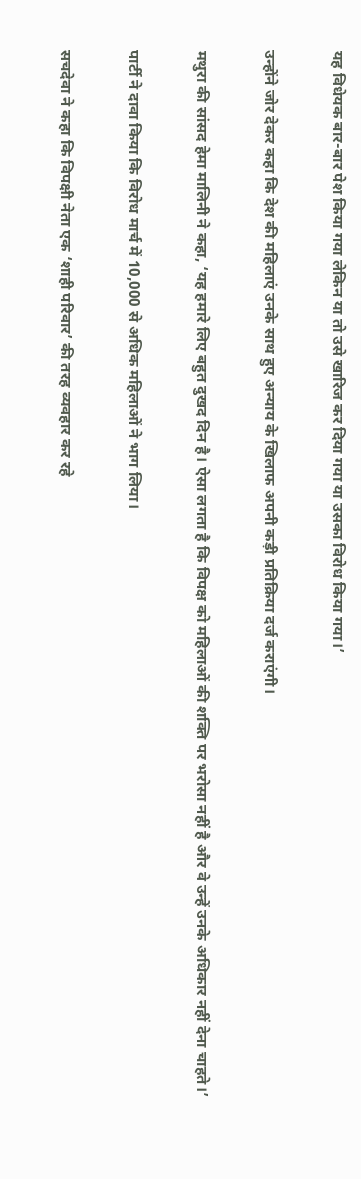यह विधेयक बार-बार पेश किया गया लेकिन या तो उसे खारिज कर दिया गया या उसका विरोध किया गया।’

उन्होंने जोर देकर कहा कि देश की महिलाएं उनके साथ हुए अन्याय के खिलाफ अपनी कड़ी प्रतिक्रिया दर्ज कराएंगी।

मथुरा की सांसद हेमा मालिनी ने कहा, ‘यह हमारे लिए बहुत दुखद दिन है। ऐसा लगता है कि विपक्ष को महिलाओं की शक्ति पर भरोसा नहीं है और वे उन्हें उनके अधिकार नहीं देना चाहते।’

पार्टी ने दावा किया कि विरोध मार्च में 10,000 से अधिक महिलाओं ने भाग लिया।

सचदेवा ने कहा कि विपक्षी नेता एक ‘शाही परिवार’ की तरह व्यवहार कर रहे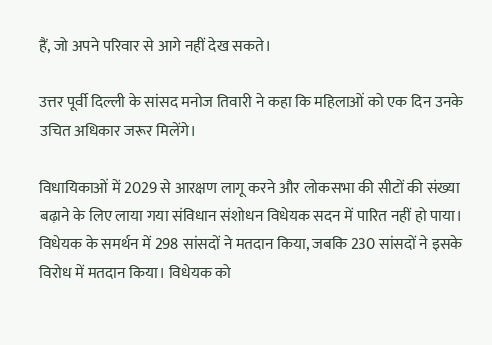हैं, जो अपने परिवार से आगे नहीं देख सकते।

उत्तर पूर्वी दिल्ली के सांसद मनोज तिवारी ने कहा कि महिलाओं को एक दिन उनके उचित अधिकार जरूर मिलेंगे।

विधायिकाओं में 2029 से आरक्षण लागू करने और लोकसभा की सीटों की संख्या बढ़ाने के लिए लाया गया संविधान संशोधन विधेयक सदन में पारित नहीं हो पाया। विधेयक के समर्थन में 298 सांसदों ने मतदान किया, जबकि 230 सांसदों ने इसके विरोध में मतदान किया। विधेयक को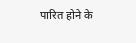पारित होने के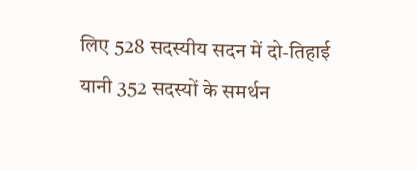लिए 528 सदस्यीय सदन में दो-तिहाई यानी 352 सदस्यों के समर्थन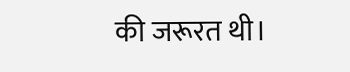की जरूरत थी।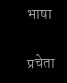भाषा

प्रचेता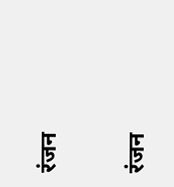रंजन

रंजन